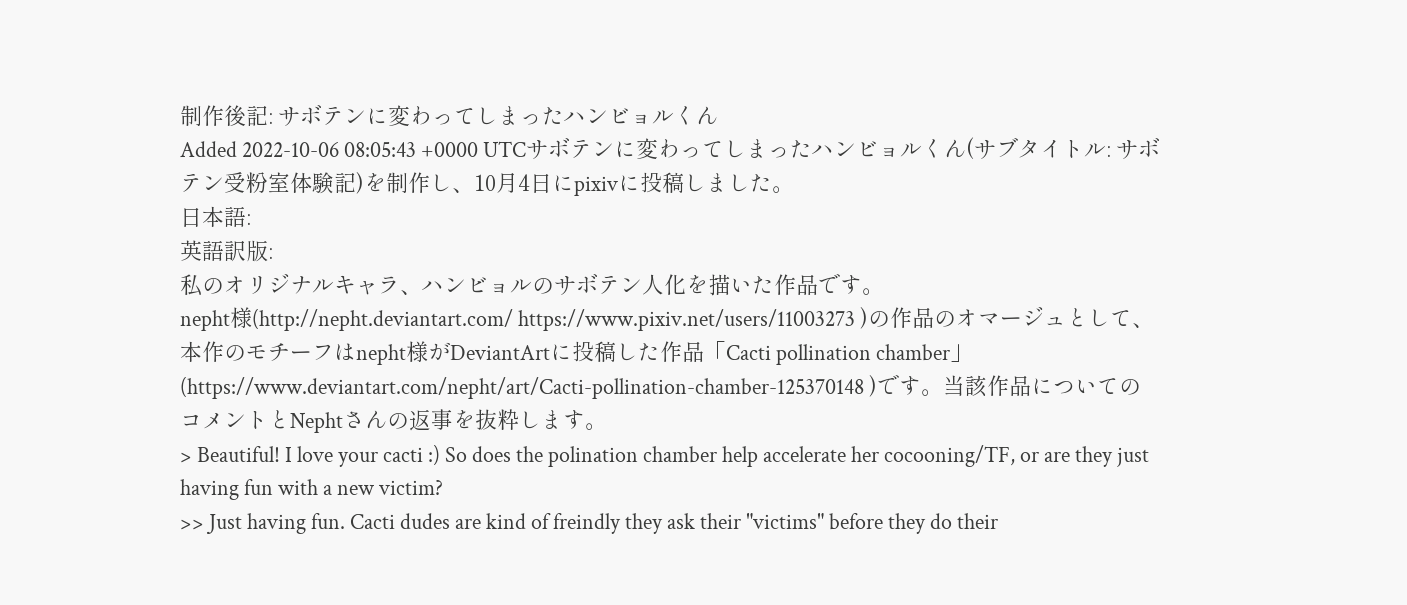制作後記: サボテンに変わってしまったハンビョルくん
Added 2022-10-06 08:05:43 +0000 UTCサボテンに変わってしまったハンビョルくん(サブタイトル: サボテン受粉室体験記)を制作し、10月4日にpixivに投稿しました。
日本語:
英語訳版:
私のオリジナルキャラ、ハンビョルのサボテン人化を描いた作品です。
nepht様(http://nepht.deviantart.com/ https://www.pixiv.net/users/11003273 )の作品のオマージュとして、本作のモチーフはnepht様がDeviantArtに投稿した作品「Cacti pollination chamber」(https://www.deviantart.com/nepht/art/Cacti-pollination-chamber-125370148 )です。当該作品についてのコメントとNephtさんの返事を抜粋します。
> Beautiful! I love your cacti :) So does the polination chamber help accelerate her cocooning/TF, or are they just having fun with a new victim?
>> Just having fun. Cacti dudes are kind of freindly they ask their "victims" before they do their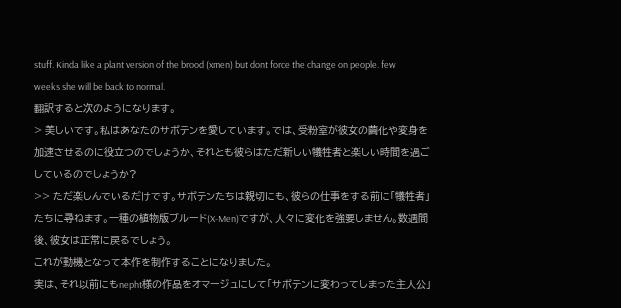stuff. Kinda like a plant version of the brood (xmen) but dont force the change on people. few weeks she will be back to normal.
翻訳すると次のようになります。
> 美しいです。私はあなたのサボテンを愛しています。では、受粉室が彼女の繭化や変身を加速させるのに役立つのでしょうか、それとも彼らはただ新しい犠牲者と楽しい時間を過ごしているのでしょうか?
>> ただ楽しんでいるだけです。サボテンたちは親切にも、彼らの仕事をする前に「犠牲者」たちに尋ねます。一種の植物版ブルード(X-Men)ですが、人々に変化を強要しません。数週間後、彼女は正常に戻るでしょう。
これが動機となって本作を制作することになりました。
実は、それ以前にもnepht様の作品をオマージュにして「サボテンに変わってしまった主人公」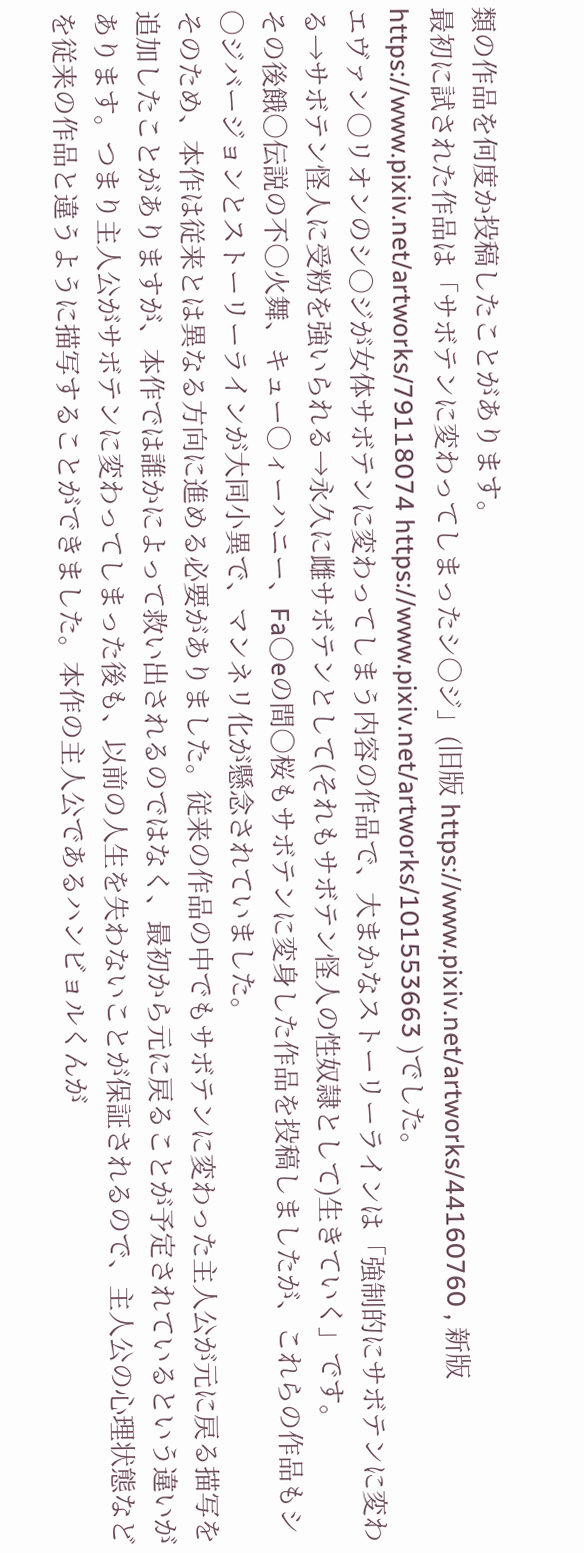類の作品を何度か投稿したことがあります。
最初に試された作品は「サボテンに変わってしまったシ○ジ」(旧版 https://www.pixiv.net/artworks/44160760 , 新版 https://www.pixiv.net/artworks/79118074 https://www.pixiv.net/artworks/101553663 )でした。
エヴァン○リオンのシ○ジが女体サボテンに変わってしまう内容の作品で、大まかなストーリーラインは「強制的にサボテンに変わる→サボテン怪人に受粉を強いられる→永久に雌サボテンとして(それもサボテン怪人の性奴隷として)生きていく」です。
その後餓○伝説の不○火舞、キュー○ィーハニー、Fa○eの間○桜もサボテンに変身した作品を投稿しましたが、これらの作品もシ○ジバージョンとストーリーラインが大同小異で、マンネリ化が懸念されていました。
そのため、本作は従来とは異なる方向に進める必要がありました。従来の作品の中でもサボテンに変わった主人公が元に戻る描写を追加したことがありますが、本作では誰かによって救い出されるのではなく、最初から元に戻ることが予定されているという違いがあります。つまり主人公がサボテンに変わってしまった後も、以前の人生を失わないことが保証されるので、主人公の心理状態などを従来の作品と違うように描写することができました。本作の主人公であるハンビョルくんが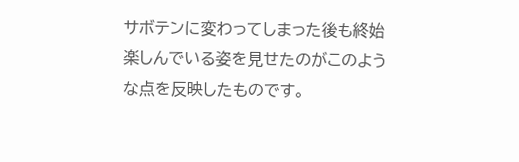サボテンに変わってしまった後も終始楽しんでいる姿を見せたのがこのような点を反映したものです。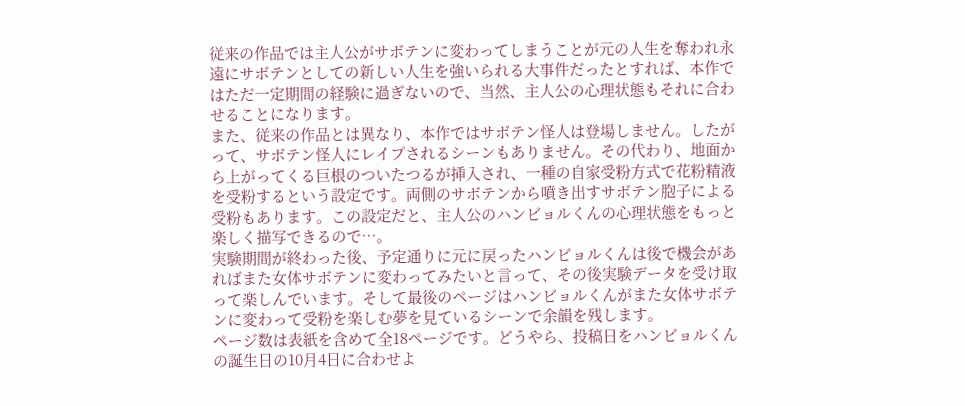従来の作品では主人公がサボテンに変わってしまうことが元の人生を奪われ永遠にサボテンとしての新しい人生を強いられる大事件だったとすれば、本作ではただ一定期間の経験に過ぎないので、当然、主人公の心理状態もそれに合わせることになります。
また、従来の作品とは異なり、本作ではサボテン怪人は登場しません。したがって、サボテン怪人にレイプされるシーンもありません。その代わり、地面から上がってくる巨根のついたつるが挿入され、一種の自家受粉方式で花粉精液を受粉するという設定です。両側のサボテンから噴き出すサボテン胞子による受粉もあります。この設定だと、主人公のハンビョルくんの心理状態をもっと楽しく描写できるので…。
実験期間が終わった後、予定通りに元に戻ったハンビョルくんは後で機会があればまた女体サボテンに変わってみたいと言って、その後実験データを受け取って楽しんでいます。そして最後のページはハンビョルくんがまた女体サボテンに変わって受粉を楽しむ夢を見ているシーンで余韻を残します。
ページ数は表紙を含めて全18ページです。どうやら、投稿日をハンビョルくんの誕生日の10月4日に合わせよ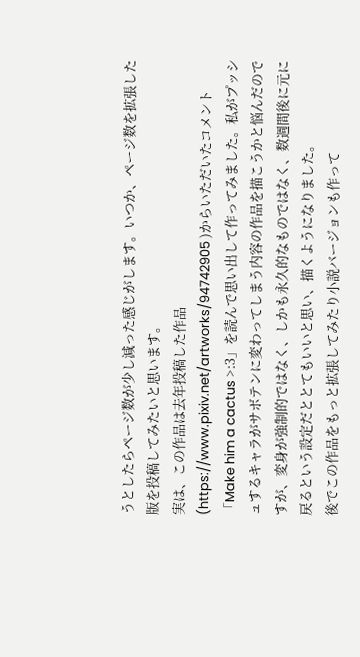うとしたらページ数が少し減った感じがします。いつか、ページ数を拡張した版を投稿してみたいと思います。
実は、この作品は去年投稿した作品(https://www.pixiv.net/artworks/94742905 )からいただいたコメント「Make him a cactus >:3」を読んで思い出して作ってみました。私がプッシュするキャラがサボテンに変わってしまう内容の作品を描こうかと悩んだのですが、変身が強制的ではなく、しかも永久的なものではなく、数週間後に元に戻るという設定だととてもいいと思い、描くようになりました。
後でこの作品をもっと拡張してみたり小説バージョンも作って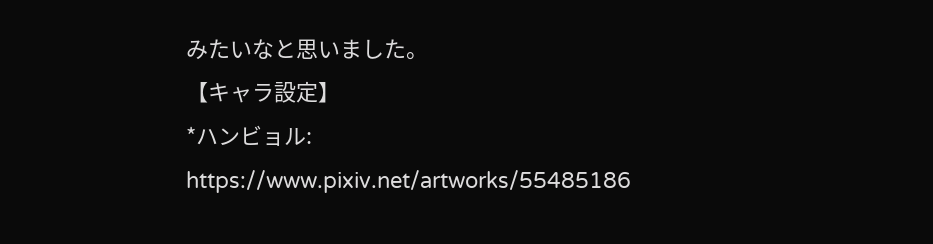みたいなと思いました。
【キャラ設定】
*ハンビョル: https://www.pixiv.net/artworks/55485186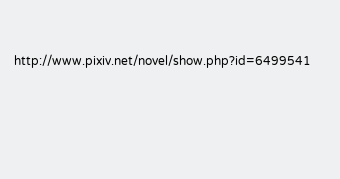http://www.pixiv.net/novel/show.php?id=6499541